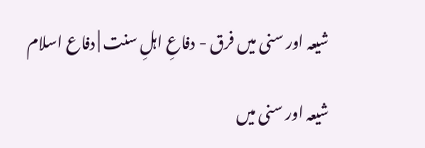شیعہ اور سنی میں فرق - دفاعِ اہلِ سنت | دفاع اسلام

شیعہ اور سنی میں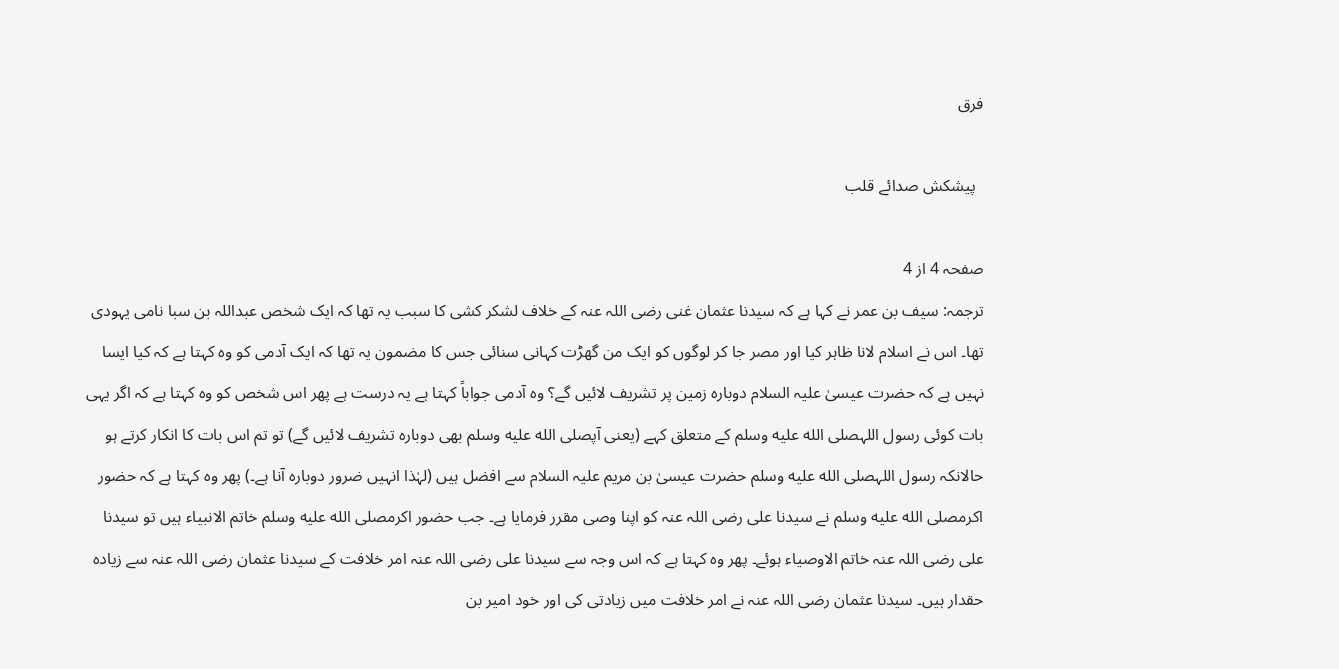فرق

  پیشکش صدائے قلب

صفحہ 4 از 4
ترجمہ: سیف بن عمر نے کہا ہے کہ سیدنا عثمان غنی رضی اللہ عنہ کے خلاف لشکر کشی کا سبب یہ تھا کہ ایک شخص عبداللہ بن سبا نامی یہودی تھا۔ اس نے اسلام لانا ظاہر کیا اور مصر جا کر لوگوں کو ایک من گھڑت کہانی سنائی جس کا مضمون یہ تھا کہ ایک آدمی کو وہ کہتا ہے کہ کیا ایسا نہیں ہے کہ حضرت عیسیٰ علیہ السلام دوبارہ زمین پر تشریف لائیں گے؟ وہ آدمی جواباً کہتا ہے یہ درست ہے پھر اس شخص کو وہ کہتا ہے کہ اگر یہی بات کوئی رسول اللہصلى الله عليه وسلم کے متعلق کہے (یعنی آپصلى الله عليه وسلم بھی دوبارہ تشریف لائیں گے) تو تم اس بات کا انکار کرتے ہو حالانکہ رسول اللہصلى الله عليه وسلم حضرت عیسیٰ بن مریم علیہ السلام سے افضل ہیں (لہٰذا انہیں ضرور دوبارہ آنا ہے۔) پھر وہ کہتا ہے کہ حضور اکرمصلى الله عليه وسلم نے سیدنا علی رضی اللہ عنہ کو اپنا وصی مقرر فرمایا ہے۔ جب حضور اکرمصلى الله عليه وسلم خاتم الانبیاء ہیں تو سیدنا علی رضی اللہ عنہ خاتم الاوصیاء ہوئے۔ پھر وہ کہتا ہے کہ اس وجہ سے سیدنا علی رضی اللہ عنہ امر خلافت کے سیدنا عثمان رضی اللہ عنہ سے زیادہ حقدار ہیں۔ سیدنا عثمان رضی اللہ عنہ نے امر خلافت میں زیادتی کی اور خود امیر بن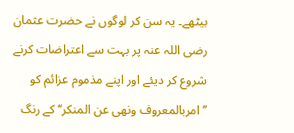بیٹھے۔ یہ سن کر لوگوں نے حضرت عثمان رضی اللہ عنہ پر بہت سے اعتراضات کرنے شروع کر دیئے اور اپنے مذموم عزائم کو ’’امربالمعروف ونهى عن المنكر‘‘ کے رنگ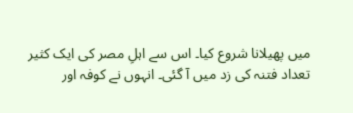میں پھیلانا شروع کیا۔ اس سے اہلِ مصر کی ایک کثیر تعداد فتنہ کی زد میں آ گئی۔ انہوں نے کوفہ اور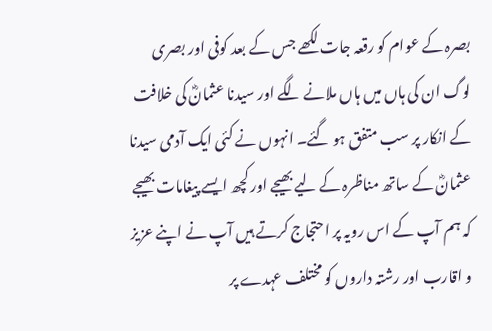بصرہ کے عوام کو رقعہ جات لکھے جس کے بعد کوفی اور بصری لوگ ان کی ہاں میں ہاں ملانے لگے اور سیدنا عثمانؓ کی خلافت کے انکار پر سب متفق ہو گئے۔ انہوں نے کئی ایک آدمی سیدنا عثمانؓ کے ساتھ مناظرہ کے لیے بھیجے اور کچھ ایسے پیغامات بھیجے کہ ہم آپ کے اس رویہ پر احتجاج کرتے ہیں آپ نے اپنے عزیز و اقارب اور رشتہ داروں کو مختلف عہدے پر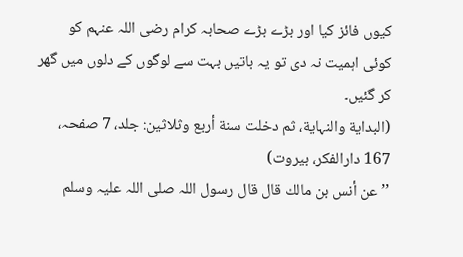کیوں فائز کیا اور بڑے بڑے صحابہ کرام رضی اللہ عنہم کو کوئی اہمیت نہ دی تو یہ باتیں بہت سے لوگوں کے دلوں میں گھر کر گئیں۔
(البداية والنہاية، ثم دخلت سنة أربع وثلاثين: جلد، 7 صفحہ، 167 دارالفکر، بیروت)
’’عن أنس بن مالك قال قال رسول اللہ صلی اللہ علیہ وسلم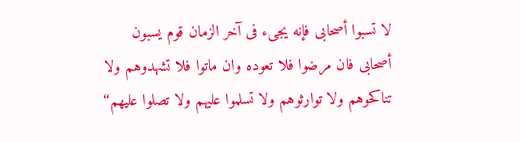لا تسبوا أصحابی فإنه يجیء فی آخر الزمان قوم يسبون أصحابی فان مرضوا فلا تعوده وان ماتوا فلا تشهدوهم ولا تناكحوهم ولا توارثوهم ولا تسلموا عليهم ولا تصلوا علیھم‘‘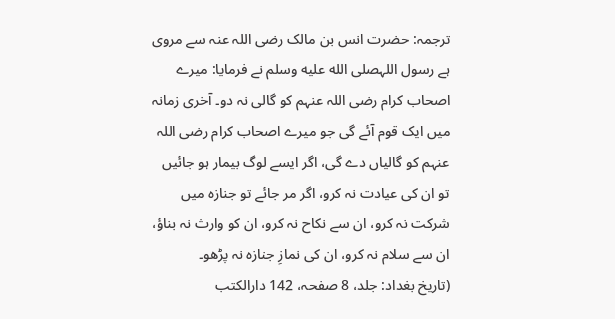ترجمہ: حضرت انس بن مالک رضی اللہ عنہ سے مروی ہے رسول اللہصلى الله عليه وسلم نے فرمایا: میرے اصحاب کرام رضی اللہ عنہم کو گالی نہ دو۔ آخری زمانہ میں ایک قوم آئے گی جو میرے اصحاب کرام رضی اللہ عنہم کو گالیاں دے گی، اگر ایسے لوگ بیمار ہو جائیں تو ان کی عیادت نہ کرو، اگر مر جائے تو جنازہ میں شرکت نہ کرو، ان سے نکاح نہ کرو، ان کو وارث نہ بناؤ، ان سے سلام نہ کرو، ان کی نمازِ جنازہ نہ پڑھو۔
(تاریخ بغداد: جلد، 8 صفحہ، 142 دارالکتب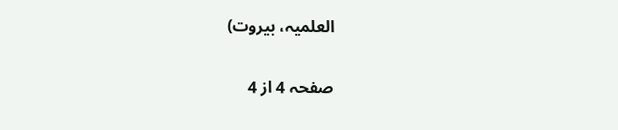العلمیہ، بیروت)

صفحہ 4 از 4